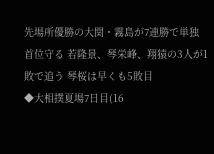先場所優勝の大関・霧島が7連勝で単独首位守る 若隆景、琴栄峰、翔猿の3人が1敗で追う 琴桜は早くも5敗目
◆大相撲夏場7日目(16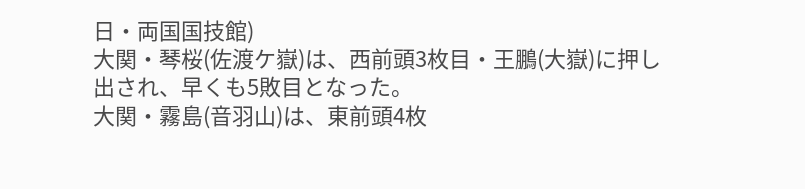日・両国国技館)
大関・琴桜(佐渡ケ嶽)は、西前頭3枚目・王鵬(大嶽)に押し出され、早くも5敗目となった。
大関・霧島(音羽山)は、東前頭4枚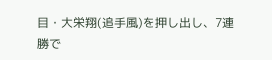目・大栄翔(追手風)を押し出し、7連勝で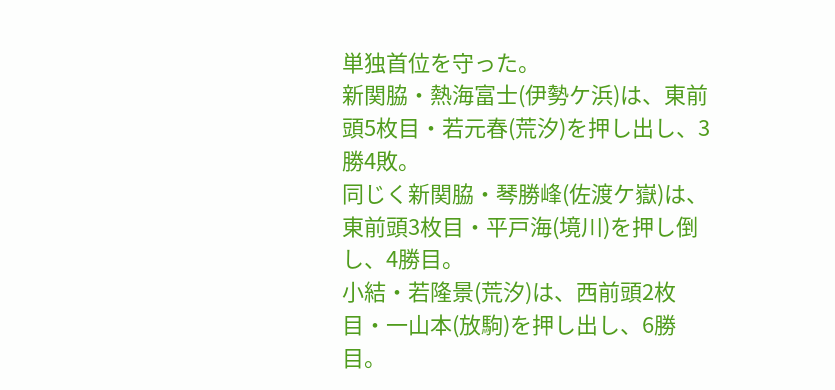単独首位を守った。
新関脇・熱海富士(伊勢ケ浜)は、東前頭5枚目・若元春(荒汐)を押し出し、3勝4敗。
同じく新関脇・琴勝峰(佐渡ケ嶽)は、東前頭3枚目・平戸海(境川)を押し倒し、4勝目。
小結・若隆景(荒汐)は、西前頭2枚目・一山本(放駒)を押し出し、6勝目。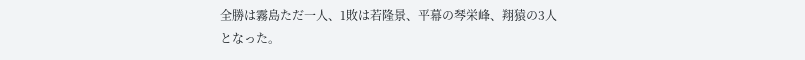全勝は霧島ただ一人、1敗は若隆景、平幕の琴栄峰、翔猿の3人となった。